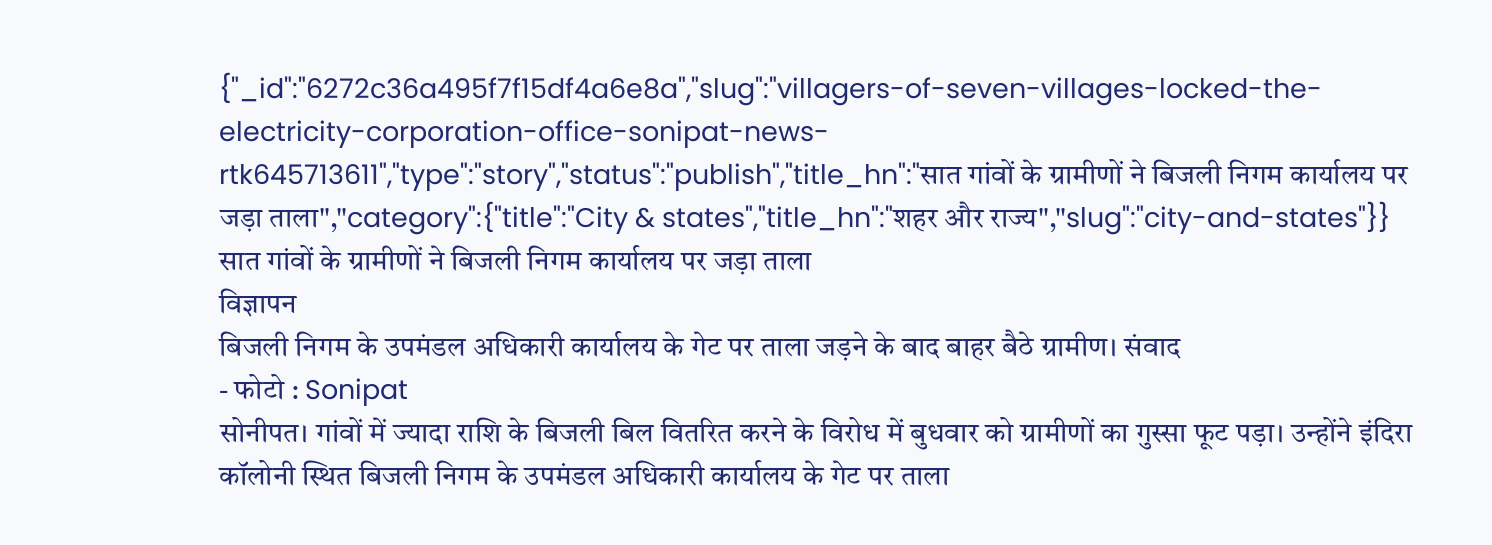{"_id":"6272c36a495f7f15df4a6e8a","slug":"villagers-of-seven-villages-locked-the-electricity-corporation-office-sonipat-news-rtk645713611","type":"story","status":"publish","title_hn":"सात गांवों के ग्रामीणों ने बिजली निगम कार्यालय पर जड़ा ताला","category":{"title":"City & states","title_hn":"शहर और राज्य","slug":"city-and-states"}}
सात गांवों के ग्रामीणों ने बिजली निगम कार्यालय पर जड़ा ताला
विज्ञापन
बिजली निगम के उपमंडल अधिकारी कार्यालय के गेट पर ताला जड़ने के बाद बाहर बैठे ग्रामीण। संवाद
- फोटो : Sonipat
सोनीपत। गांवों में ज्यादा राशि के बिजली बिल वितरित करने के विरोध में बुधवार को ग्रामीणों का गुस्सा फूट पड़ा। उन्होंने इंदिरा कॉलोनी स्थित बिजली निगम के उपमंडल अधिकारी कार्यालय के गेट पर ताला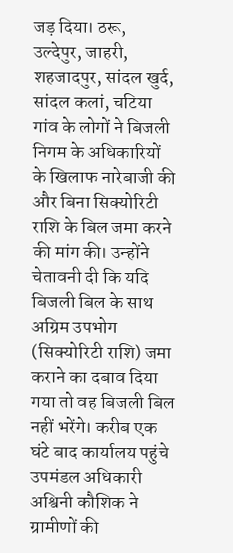जड़ दिया। ठरू, उल्देपुर, जाहरी, शहजादपुर, सांदल खुर्द, सांदल कलां, चटिया गांव के लोगों ने बिजली निगम के अधिकारियों के खिलाफ नारेबाजी की और बिना सिक्योरिटी राशि के बिल जमा करने की मांग की। उन्होंने चेतावनी दी कि यदि बिजली बिल के साथ अग्रिम उपभोग (सिक्योरिटी राशि) जमा कराने का दबाव दिया गया तो वह बिजली बिल नहीं भरेंगे। करीब एक घंटे बाद कार्यालय पहुंचे उपमंडल अधिकारी अश्विनी कौशिक ने ग्रामीणों की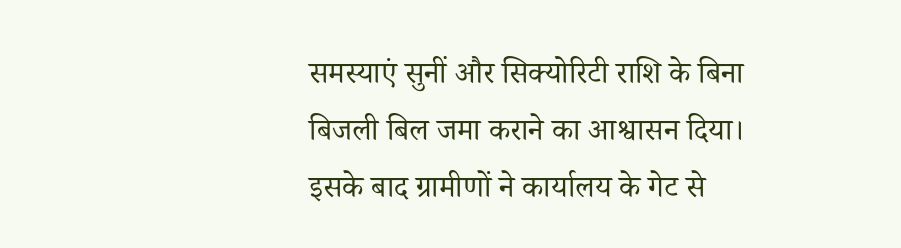समस्याएं सुनीं और सिक्योरिटी राशि के बिना बिजली बिल जमा कराने का आश्वासन दिया। इसके बाद ग्रामीणों ने कार्यालय के गेट से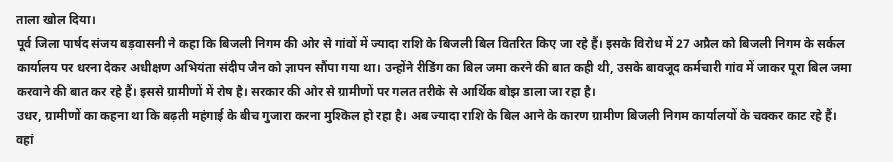ताला खोल दिया।
पूर्व जिला पार्षद संजय बड़वासनी ने कहा कि बिजली निगम की ओर से गांवों में ज्यादा राशि के बिजली बिल वितरित किए जा रहे हैं। इसके विरोध में 27 अप्रैल को बिजली निगम के सर्कल कार्यालय पर धरना देकर अधीक्षण अभियंता संदीप जैन को ज्ञापन सौंपा गया था। उन्होंने रीडिंग का बिल जमा करने की बात कही थी, उसके बावजूद कर्मचारी गांव में जाकर पूरा बिल जमा करवाने की बात कर रहे हैं। इससे ग्रामीणों में रोष है। सरकार की ओर से ग्रामीणों पर गलत तरीके से आर्थिक बोझ डाला जा रहा है।
उधर, ग्रामीणों का कहना था कि बढ़ती महंगाई के बीच गुजारा करना मुश्किल हो रहा है। अब ज्यादा राशि के बिल आने के कारण ग्रामीण बिजली निगम कार्यालयों के चक्कर काट रहे हैं। वहां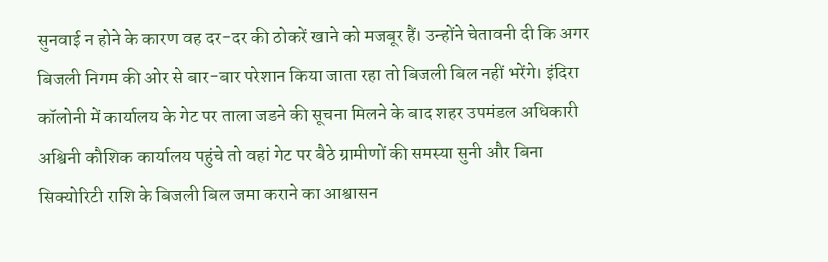सुनवाई न होने के कारण वह दर-दर की ठोकरें खाने को मजबूर हैं। उन्होंने चेतावनी दी कि अगर बिजली निगम की ओर से बार-बार परेशान किया जाता रहा तो बिजली बिल नहीं भरेंगे। इंदिरा कॉलोनी में कार्यालय के गेट पर ताला जडने की सूचना मिलने के बाद शहर उपमंडल अधिकारी अश्विनी कौशिक कार्यालय पहुंचे तो वहां गेट पर बैठे ग्रामीणों की समस्या सुनी और बिना सिक्योरिटी राशि के बिजली बिल जमा कराने का आश्वासन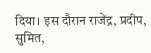दिया। इस दौरान राजेंद्र, प्रदीप, सुमित,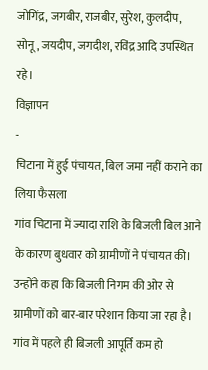जोगिंद्र, जगबीर, राजबीर, सुरेश, कुलदीप, सोनू, जयदीप, जगदीश, रविंद्र आदि उपस्थित रहे।
विज्ञापन
-
चिटाना में हुई पंचायत, बिल जमा नहीं कराने का लिया फैसला
गांव चिटाना में ज्यादा राशि के बिजली बिल आने के कारण बुधवार को ग्रामीणों ने पंचायत की। उन्होंने कहा कि बिजली निगम की ओर से ग्रामीणों को बार-बार परेशान किया जा रहा है। गांव में पहले ही बिजली आपूर्ति कम हो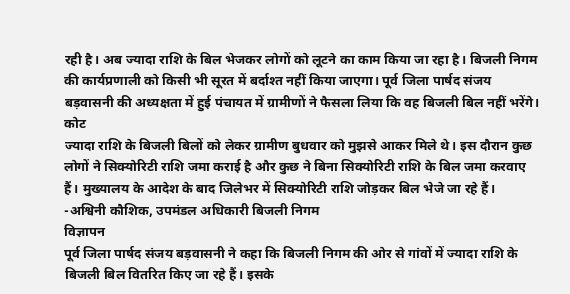रही है। अब ज्यादा राशि के बिल भेजकर लोगों को लूटने का काम किया जा रहा है। बिजली निगम की कार्यप्रणाली को किसी भी सूरत में बर्दाश्त नहीं किया जाएगा। पूर्व जिला पार्षद संजय बड़वासनी की अध्यक्षता में हुई पंचायत में ग्रामीणों ने फैसला लिया कि वह बिजली बिल नहीं भरेंगे।
कोट
ज्यादा राशि के बिजली बिलों को लेकर ग्रामीण बुधवार को मुझसे आकर मिले थे। इस दौरान कुछ लोगों ने सिक्योरिटी राशि जमा कराई है और कुछ ने बिना सिक्योरिटी राशि के बिल जमा करवाए हैं। मुख्यालय के आदेश के बाद जिलेभर में सिक्योरिटी राशि जोड़कर बिल भेजे जा रहे हैं।
-अश्विनी कौशिक, उपमंडल अधिकारी बिजली निगम
विज्ञापन
पूर्व जिला पार्षद संजय बड़वासनी ने कहा कि बिजली निगम की ओर से गांवों में ज्यादा राशि के बिजली बिल वितरित किए जा रहे हैं। इसके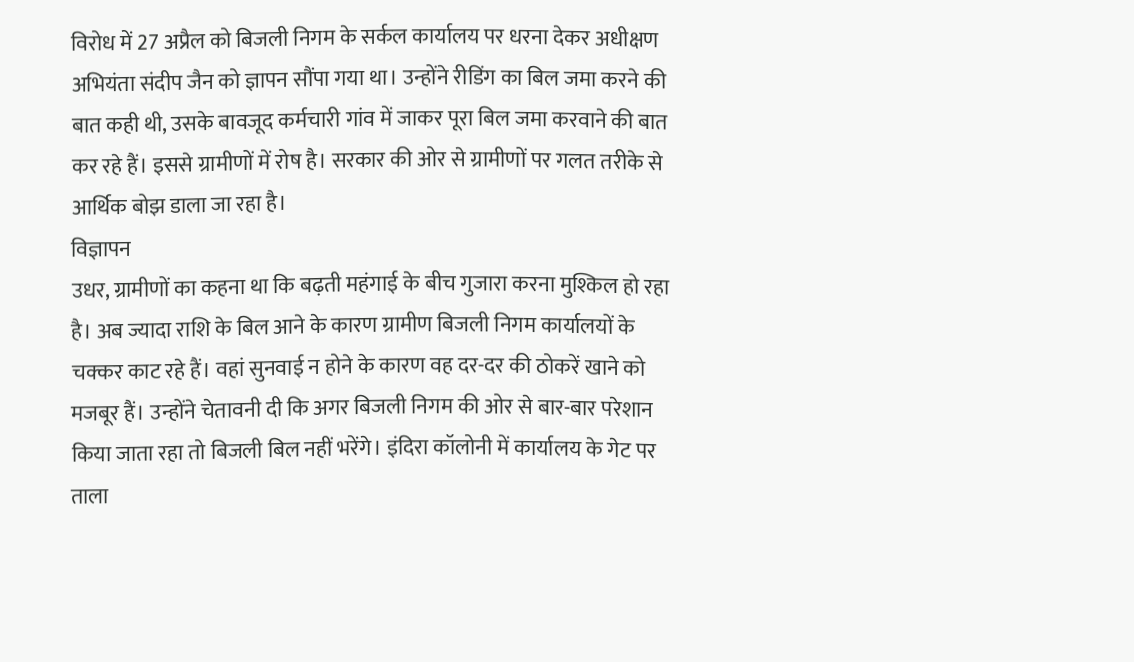विरोध में 27 अप्रैल को बिजली निगम के सर्कल कार्यालय पर धरना देकर अधीक्षण अभियंता संदीप जैन को ज्ञापन सौंपा गया था। उन्होंने रीडिंग का बिल जमा करने की बात कही थी, उसके बावजूद कर्मचारी गांव में जाकर पूरा बिल जमा करवाने की बात कर रहे हैं। इससे ग्रामीणों में रोष है। सरकार की ओर से ग्रामीणों पर गलत तरीके से आर्थिक बोझ डाला जा रहा है।
विज्ञापन
उधर, ग्रामीणों का कहना था कि बढ़ती महंगाई के बीच गुजारा करना मुश्किल हो रहा है। अब ज्यादा राशि के बिल आने के कारण ग्रामीण बिजली निगम कार्यालयों के चक्कर काट रहे हैं। वहां सुनवाई न होने के कारण वह दर-दर की ठोकरें खाने को मजबूर हैं। उन्होंने चेतावनी दी कि अगर बिजली निगम की ओर से बार-बार परेशान किया जाता रहा तो बिजली बिल नहीं भरेंगे। इंदिरा कॉलोनी में कार्यालय के गेट पर ताला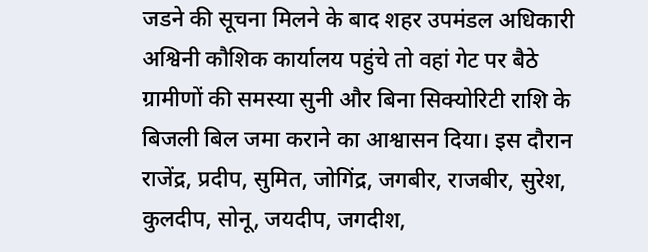जडने की सूचना मिलने के बाद शहर उपमंडल अधिकारी अश्विनी कौशिक कार्यालय पहुंचे तो वहां गेट पर बैठे ग्रामीणों की समस्या सुनी और बिना सिक्योरिटी राशि के बिजली बिल जमा कराने का आश्वासन दिया। इस दौरान राजेंद्र, प्रदीप, सुमित, जोगिंद्र, जगबीर, राजबीर, सुरेश, कुलदीप, सोनू, जयदीप, जगदीश,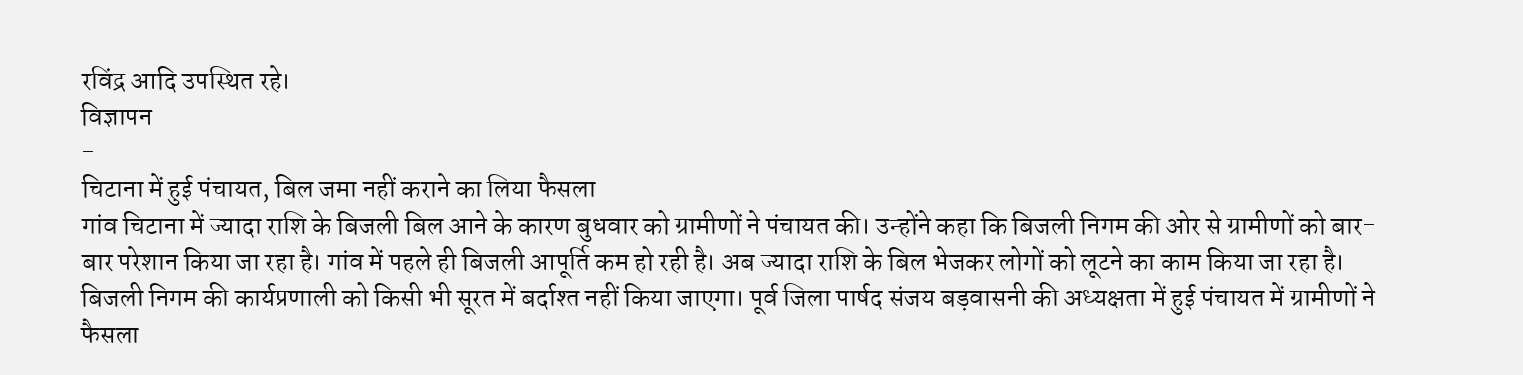रविंद्र आदि उपस्थित रहे।
विज्ञापन
-
चिटाना में हुई पंचायत, बिल जमा नहीं कराने का लिया फैसला
गांव चिटाना में ज्यादा राशि के बिजली बिल आने के कारण बुधवार को ग्रामीणों ने पंचायत की। उन्होंने कहा कि बिजली निगम की ओर से ग्रामीणों को बार-बार परेशान किया जा रहा है। गांव में पहले ही बिजली आपूर्ति कम हो रही है। अब ज्यादा राशि के बिल भेजकर लोगों को लूटने का काम किया जा रहा है। बिजली निगम की कार्यप्रणाली को किसी भी सूरत में बर्दाश्त नहीं किया जाएगा। पूर्व जिला पार्षद संजय बड़वासनी की अध्यक्षता में हुई पंचायत में ग्रामीणों ने फैसला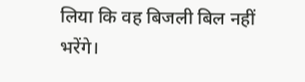लिया कि वह बिजली बिल नहीं भरेंगे।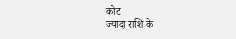कोट
ज्यादा राशि के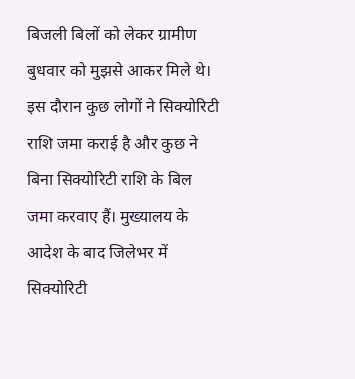बिजली बिलों को लेकर ग्रामीण बुधवार को मुझसे आकर मिले थे। इस दौरान कुछ लोगों ने सिक्योरिटी राशि जमा कराई है और कुछ ने बिना सिक्योरिटी राशि के बिल जमा करवाए हैं। मुख्यालय के आदेश के बाद जिलेभर में सिक्योरिटी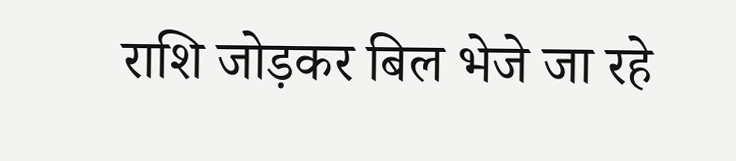राशि जोड़कर बिल भेजे जा रहे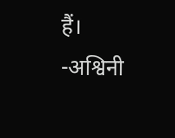हैं।
-अश्विनी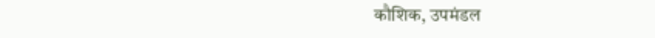कौशिक, उपमंडल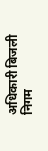अधिकारी बिजली निगम